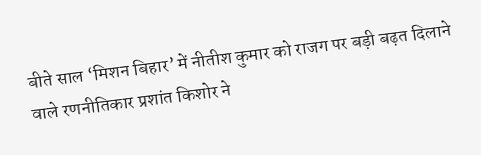बीते साल ‘मिशन बिहार’ में नीतीश कुमार को राजग पर बड़ी बढ़त दिलाने वाले रणनीतिकार प्रशांत किशोर ने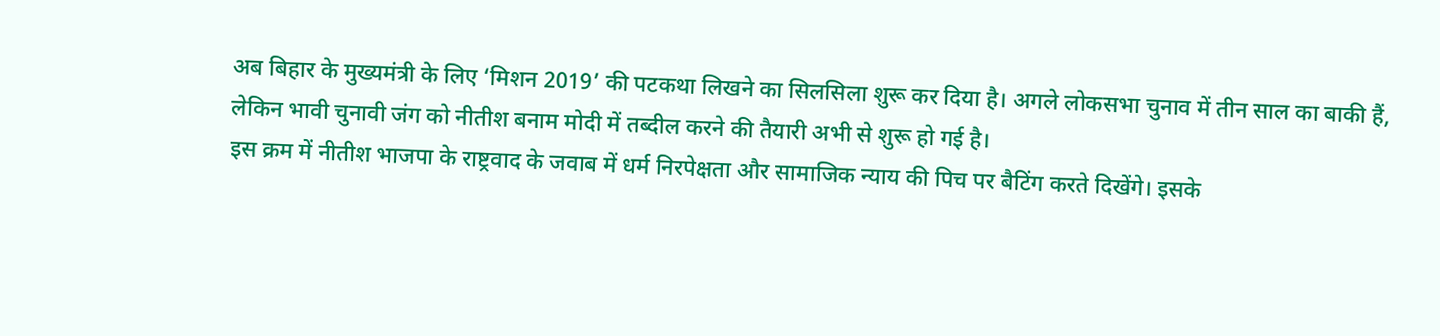अब बिहार के मुख्यमंत्री के लिए ‘मिशन 2019’ की पटकथा लिखने का सिलसिला शुरू कर दिया है। अगले लोकसभा चुनाव में तीन साल का बाकी हैं, लेकिन भावी चुनावी जंग को नीतीश बनाम मोदी में तब्दील करने की तैयारी अभी से शुरू हो गई है।
इस क्रम में नीतीश भाजपा के राष्ट्रवाद के जवाब में धर्म निरपेक्षता और सामाजिक न्याय की पिच पर बैटिंग करते दिखेंगे। इसके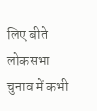लिए बीते लोकसभा चुनाव में कभी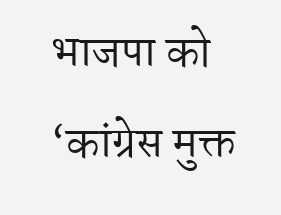भाजपा को ‘कांग्रेस मुक्त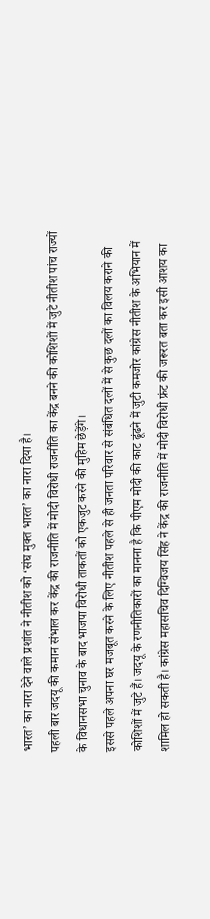भारत’ का नारा देने वाले प्रशांत ने नीतीश को ‘संघ मुक्त भारत’ का नारा दिया है।
पहली बार जदयू की कमान संभाल कर केंद्र की राजनीति में मोदी विरोधी राजनीति का केंद्र बनने की कोशिशों में जुटे नीतीश पांच राज्यों के विधानसभा चुनाव के बाद भाजपा विरोधी ताकतों को एकजुट करने की मुहिम छेड़ेंगे।
इससे पहले अपना घर मजबूत करने के लिए नीतीश पहले से ही जनता परिवार से संबंधित दलों में से कुछ दलों का विलय कराने की कोशिशों में जुटे हैं। जदयू के रणनीतिकारों का मानना है कि पीएम मोदी की काट ढूंढने में जुटी कमजोर कांग्रेस नीतीश के अभियान में शामिल हो सकती है। कांग्रेस महासचिव दिग्विजय सिंह ने केंद्र की राजनीति में मोदी विरोधी फ्रंट की जरूरत बता कर इसी आशय का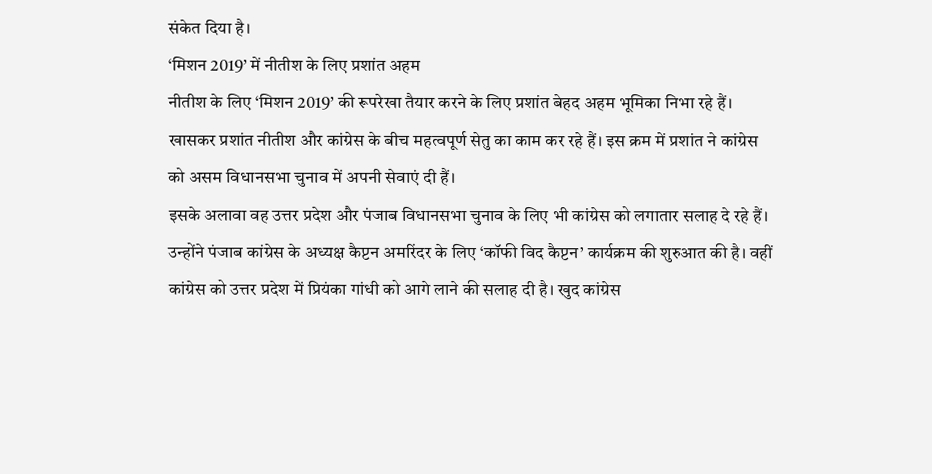संकेत दिया है।
‘मिशन 2019’ में नीतीश के लिए प्रशांत अहम
नीतीश के लिए ‘मिशन 2019’ की रूपरेखा तैयार करने के लिए प्रशांत बेहद अहम भूमिका निभा रहे हैं। खासकर प्रशांत नीतीश और कांग्रेस के बीच महत्वपूर्ण सेतु का काम कर रहे हैं। इस क्रम में प्रशांत ने कांग्रेस को असम विधानसभा चुनाव में अपनी सेवाएं दी हैं।
इसके अलावा वह उत्तर प्रदेश और पंजाब विधानसभा चुनाव के लिए भी कांग्रेस को लगातार सलाह दे रहे हैं। उन्होंने पंजाब कांग्रेस के अध्यक्ष कैप्टन अमरिंदर के लिए ‘कॉफी विद कैप्टन’ कार्यक्रम की शुरुआत की है। वहीं कांग्रेस को उत्तर प्रदेश में प्रियंका गांधी को आगे लाने की सलाह दी है। खुद कांग्रेस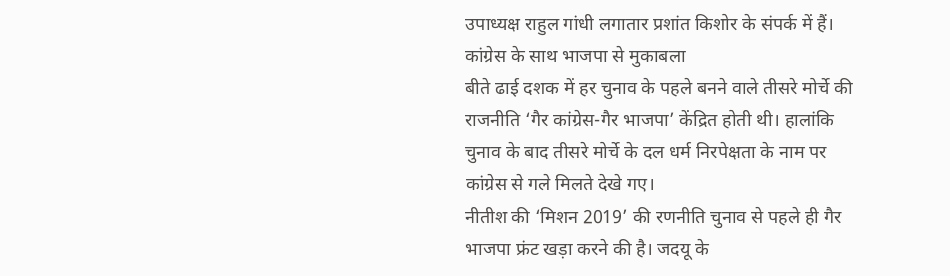उपाध्यक्ष राहुल गांधी लगातार प्रशांत किशोर के संपर्क में हैं।
कांग्रेस के साथ भाजपा से मुकाबला
बीते ढाई दशक में हर चुनाव के पहले बनने वाले तीसरे मोर्चे की राजनीति ‘गैर कांग्रेस-गैर भाजपा’ केंद्रित होती थी। हालांकि चुनाव के बाद तीसरे मोर्चे के दल धर्म निरपेक्षता के नाम पर कांग्रेस से गले मिलते देखे गए।
नीतीश की ‘मिशन 2019’ की रणनीति चुनाव से पहले ही गैर भाजपा फ्रंट खड़ा करने की है। जदयू के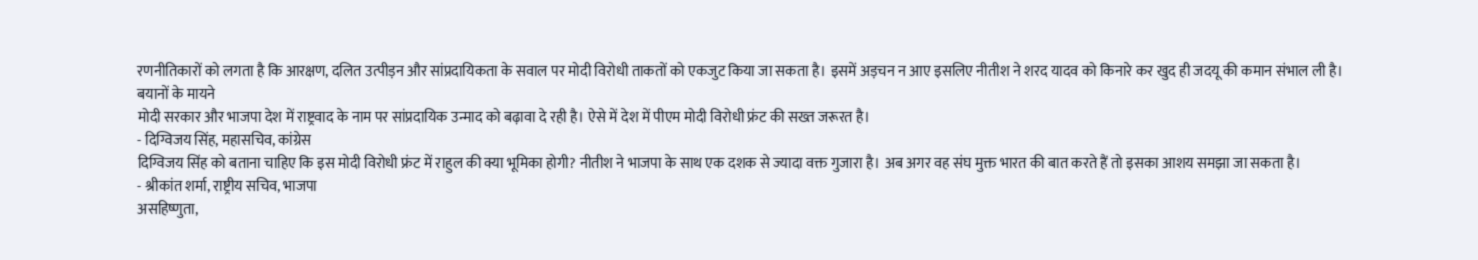रणनीतिकारों को लगता है कि आरक्षण, दलित उत्पीड़न और सांप्रदायिकता के सवाल पर मोदी विरोधी ताकतों को एकजुट किया जा सकता है। इसमें अड़चन न आए इसलिए नीतीश ने शरद यादव को किनारे कर खुद ही जदयू की कमान संभाल ली है।
बयानों के मायने
मोदी सरकार और भाजपा देश में राष्ट्रवाद के नाम पर सांप्रदायिक उन्माद को बढ़ावा दे रही है। ऐसे में देश में पीएम मोदी विरोधी फ्रंट की सख्त जरूरत है।
- दिग्विजय सिंह, महासचिव, कांग्रेस
दिग्विजय सिंह को बताना चाहिए कि इस मोदी विरोधी फ्रंट में राहुल की क्या भूमिका होगी? नीतीश ने भाजपा के साथ एक दशक से ज्यादा वक्त गुजारा है। अब अगर वह संघ मुक्त भारत की बात करते हैं तो इसका आशय समझा जा सकता है।
- श्रीकांत शर्मा, राष्ट्रीय सचिव, भाजपा
असहिष्णुता,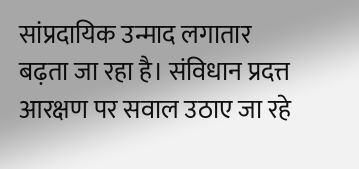सांप्रदायिक उन्माद लगातार बढ़ता जा रहा है। संविधान प्रदत्त आरक्षण पर सवाल उठाए जा रहे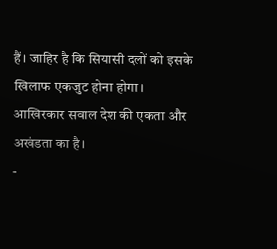हैं। जाहिर है कि सियासी दलों को इसके खिलाफ एकजुट होना होगा। आखिरकार सवाल देश की एकता और अखंडता का है।
-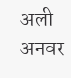अली अनवर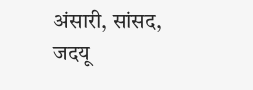अंसारी, सांसद, जदयू